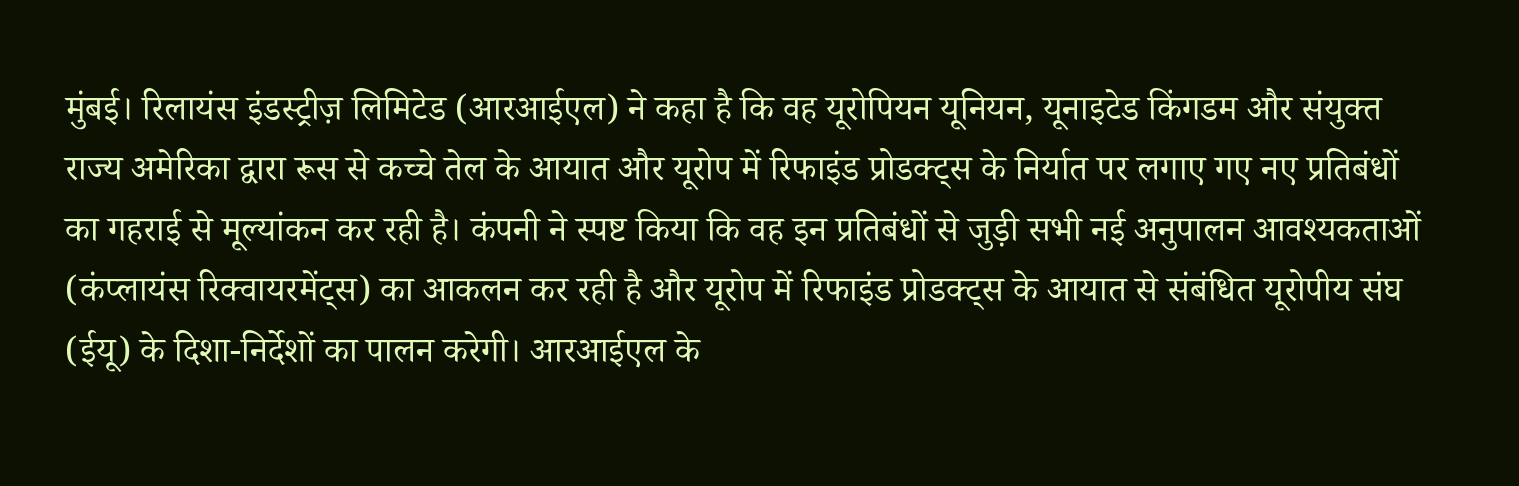मुंबई। रिलायंस इंडस्ट्रीज़ लिमिटेड (आरआईएल) ने कहा है कि वह यूरोपियन यूनियन, यूनाइटेड किंगडम और संयुक्त राज्य अमेरिका द्वारा रूस से कच्चे तेल के आयात और यूरोप में रिफाइंड प्रोडक्ट्स के निर्यात पर लगाए गए नए प्रतिबंधों का गहराई से मूल्यांकन कर रही है। कंपनी ने स्पष्ट किया कि वह इन प्रतिबंधों से जुड़ी सभी नई अनुपालन आवश्यकताओं (कंप्लायंस रिक्वायरमेंट्स) का आकलन कर रही है और यूरोप में रिफाइंड प्रोडक्ट्स के आयात से संबंधित यूरोपीय संघ (ईयू) के दिशा-निर्देशों का पालन करेगी। आरआईएल के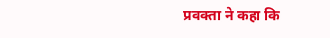प्रवक्ता ने कहा कि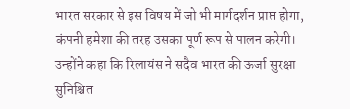भारत सरकार से इस विषय में जो भी मार्गदर्शन प्राप्त होगा, कंपनी हमेशा की तरह उसका पूर्ण रूप से पालन करेगी। उन्होंने कहा कि रिलायंस ने सदैव भारत की ऊर्जा सुरक्षा सुनिश्चित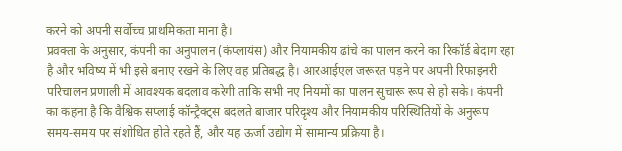करने को अपनी सर्वोच्च प्राथमिकता माना है।
प्रवक्ता के अनुसार, कंपनी का अनुपालन (कंप्लायंस) और नियामकीय ढांचे का पालन करने का रिकॉर्ड बेदाग रहा है और भविष्य में भी इसे बनाए रखने के लिए वह प्रतिबद्ध है। आरआईएल जरूरत पड़ने पर अपनी रिफाइनरी परिचालन प्रणाली में आवश्यक बदलाव करेगी ताकि सभी नए नियमों का पालन सुचारू रूप से हो सके। कंपनी का कहना है कि वैश्विक सप्लाई कॉन्ट्रैक्ट्स बदलते बाजार परिदृश्य और नियामकीय परिस्थितियों के अनुरूप समय-समय पर संशोधित होते रहते हैं, और यह ऊर्जा उद्योग में सामान्य प्रक्रिया है।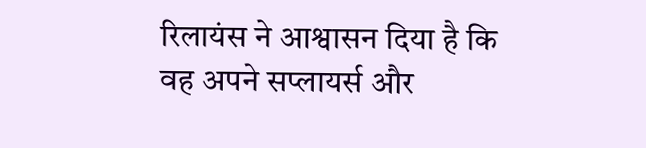रिलायंस ने आश्वासन दिया है कि वह अपने सप्लायर्स और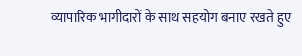व्यापारिक भागीदारों के साथ सहयोग बनाए रखते हुए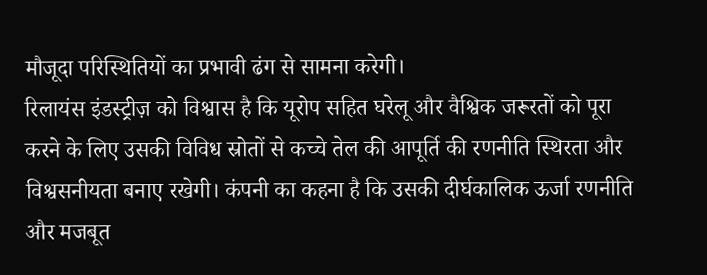मौजूदा परिस्थितियों का प्रभावी ढंग से सामना करेगी।
रिलायंस इंडस्ट्रीज़ को विश्वास है कि यूरोप सहित घरेलू और वैश्विक जरूरतों को पूरा करने के लिए उसकी विविध स्रोतों से कच्चे तेल की आपूर्ति की रणनीति स्थिरता और विश्वसनीयता बनाए रखेगी। कंपनी का कहना है कि उसकी दीर्घकालिक ऊर्जा रणनीति और मजबूत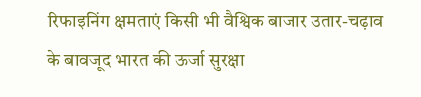रिफाइनिंग क्षमताएं किसी भी वैश्विक बाजार उतार-चढ़ाव के बावजूद भारत की ऊर्जा सुरक्षा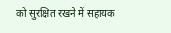को सुरक्षित रखने में सहायक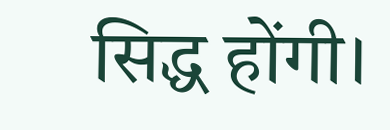सिद्ध होंगी।